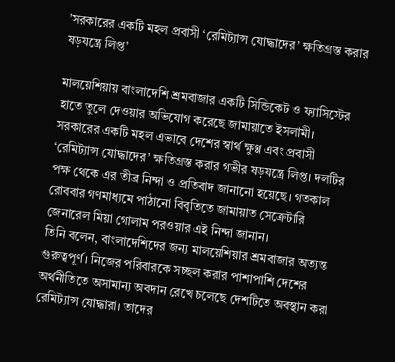’সরকারের একটি মহল প্রবাসী ‘রেমিট্যান্স যোদ্ধাদের’ ক্ষতিগ্রস্ত করার ষড়যন্ত্রে লিপ্ত’

মালয়েশিয়ায় বাংলাদেশি শ্রমবাজার একটি সিন্ডিকেট ও ফ্যাসিস্টের হাতে তুলে দেওয়ার অভিযোগ করেছে জামায়াতে ইসলামী। সরকারের একটি মহল এভাবে দেশের স্বার্থ ক্ষুণ্ণ এবং প্রবাসী ‘রেমিট্যান্স যোদ্ধাদের’ ক্ষতিগ্রস্ত করার গভীর ষড়যন্ত্রে লিপ্ত। দলটির পক্ষ থেকে এর তীব্র নিন্দা ও প্রতিবাদ জানানো হয়েছে। গতকাল রোববার গণমাধ্যমে পাঠানো বিবৃতিতে জামায়াত সেক্রেটারি জেনারেল মিয়া গোলাম পরওয়ার এই নিন্দা জানান।
তিনি বলেন, বাংলাদেশিদের জন্য মালয়েশিয়ার শ্রমবাজার অত্যন্ত গুরুত্বপূর্ণ। নিজের পরিবারকে সচ্ছল করার পাশাপাশি দেশের অর্থনীতিতে অসামান্য অবদান রেখে চলেছে দেশটিতে অবস্থান করা রেমিট্যান্স যোদ্ধারা। তাদের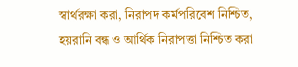স্বার্থরক্ষা করা, নিরাপদ কর্মপরিবেশ নিশ্চিত, হয়রানি বন্ধ ও আর্থিক নিরাপত্তা নিশ্চিত করা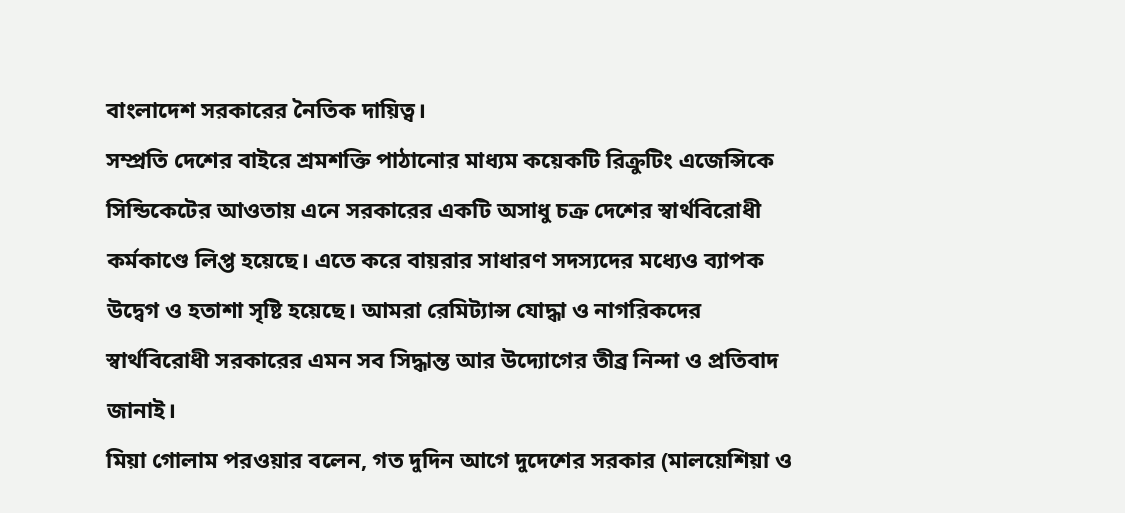বাংলাদেশ সরকারের নৈতিক দায়িত্ব।
সম্প্রতি দেশের বাইরে শ্রমশক্তি পাঠানোর মাধ্যম কয়েকটি রিক্রুটিং এজেন্সিকে সিন্ডিকেটের আওতায় এনে সরকারের একটি অসাধু চক্র দেশের স্বার্থবিরোধী কর্মকাণ্ডে লিপ্ত হয়েছে। এতে করে বায়রার সাধারণ সদস্যদের মধ্যেও ব্যাপক উদ্বেগ ও হতাশা সৃষ্টি হয়েছে। আমরা রেমিট্যান্স যোদ্ধা ও নাগরিকদের স্বার্থবিরোধী সরকারের এমন সব সিদ্ধান্ত আর উদ্যোগের তীব্র নিন্দা ও প্রতিবাদ জানাই।
মিয়া গোলাম পরওয়ার বলেন, গত দুদিন আগে দুদেশের সরকার (মালয়েশিয়া ও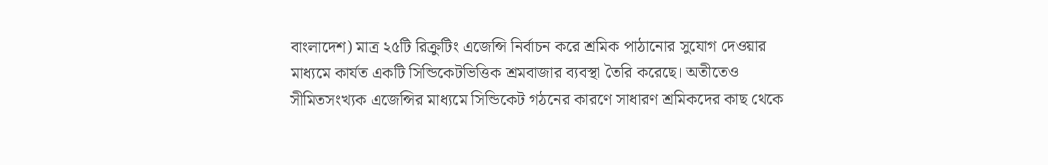বাংলাদেশ) মাত্র ২৫টি রিক্রুটিং এজেন্সি নির্বাচন করে শ্রমিক পাঠানোর সুযোগ দেওয়ার মাধ্যমে কার্যত একটি সিন্ডিকেটভিত্তিক শ্রমবাজার ব্যবস্থা তৈরি করেছে। অতীতেও সীমিতসংখ্যক এজেন্সির মাধ্যমে সিন্ডিকেট গঠনের কারণে সাধারণ শ্রমিকদের কাছ থেকে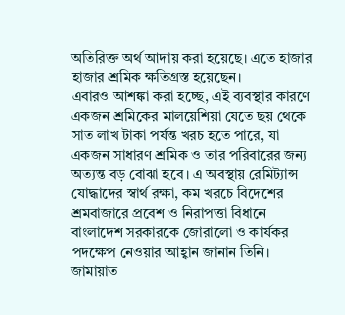অতিরিক্ত অর্থ আদায় করা হয়েছে। এতে হাজার হাজার শ্রমিক ক্ষতিগ্রস্ত হয়েছেন।
এবারও আশঙ্কা করা হচ্ছে, এই ব্যবস্থার কারণে একজন শ্রমিকের মালয়েশিয়া যেতে ছয় থেকে সাত লাখ টাকা পর্যন্ত খরচ হতে পারে, যা একজন সাধারণ শ্রমিক ও তার পরিবারের জন্য অত্যন্ত বড় বোঝা হবে। এ অবস্থায় রেমিট্যান্স যোদ্ধাদের স্বার্থ রক্ষা, কম খরচে বিদেশের শ্রমবাজারে প্রবেশ ও নিরাপত্তা বিধানে বাংলাদেশ সরকারকে জোরালো ও কার্যকর পদক্ষেপ নেওয়ার আহ্বান জানান তিনি।
জামায়াত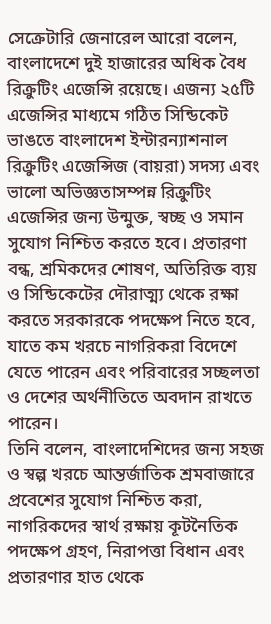সেক্রেটারি জেনারেল আরো বলেন, বাংলাদেশে দুই হাজারের অধিক বৈধ রিক্রুটিং এজেন্সি রয়েছে। এজন্য ২৫টি এজেন্সির মাধ্যমে গঠিত সিন্ডিকেট ভাঙতে বাংলাদেশ ইন্টারন্যাশনাল রিক্রুটিং এজেন্সিজ (বায়রা) সদস্য এবং ভালো অভিজ্ঞতাসম্পন্ন রিক্রুটিং এজেন্সির জন্য উন্মুক্ত, স্বচ্ছ ও সমান সুযোগ নিশ্চিত করতে হবে। প্রতারণা বন্ধ, শ্রমিকদের শোষণ, অতিরিক্ত ব্যয় ও সিন্ডিকেটের দৌরাত্ম্য থেকে রক্ষা করতে সরকারকে পদক্ষেপ নিতে হবে, যাতে কম খরচে নাগরিকরা বিদেশে যেতে পারেন এবং পরিবারের সচ্ছলতা ও দেশের অর্থনীতিতে অবদান রাখতে পারেন।
তিনি বলেন, বাংলাদেশিদের জন্য সহজ ও স্বল্প খরচে আন্তর্জাতিক শ্রমবাজারে প্রবেশের সুযোগ নিশ্চিত করা, নাগরিকদের স্বার্থ রক্ষায় কূটনৈতিক পদক্ষেপ গ্রহণ, নিরাপত্তা বিধান এবং প্রতারণার হাত থেকে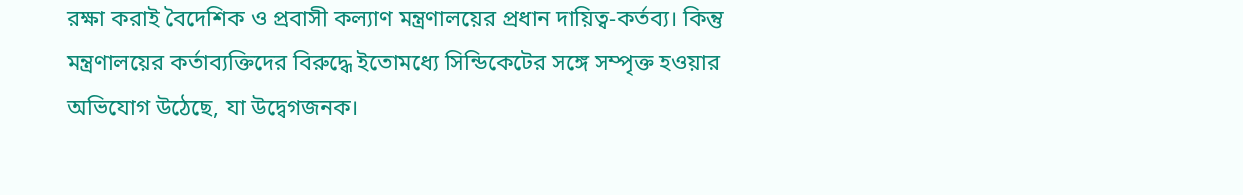রক্ষা করাই বৈদেশিক ও প্রবাসী কল্যাণ মন্ত্রণালয়ের প্রধান দায়িত্ব-কর্তব্য। কিন্তু মন্ত্রণালয়ের কর্তাব্যক্তিদের বিরুদ্ধে ইতোমধ্যে সিন্ডিকেটের সঙ্গে সম্পৃক্ত হওয়ার অভিযোগ উঠেছে, যা উদ্বেগজনক।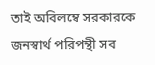তাই অবিলম্বে সরকারকে জনস্বার্থ পরিপন্থী সব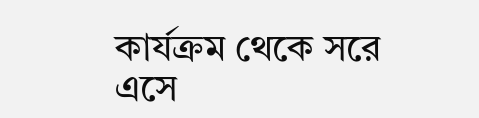কার্যক্রম থেকে সরে এসে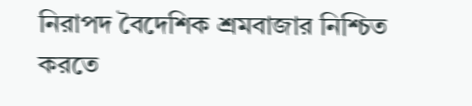নিরাপদ বৈদেশিক শ্রমবাজার নিশ্চিত করতে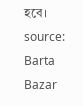হবে।
source: Barta Bazar